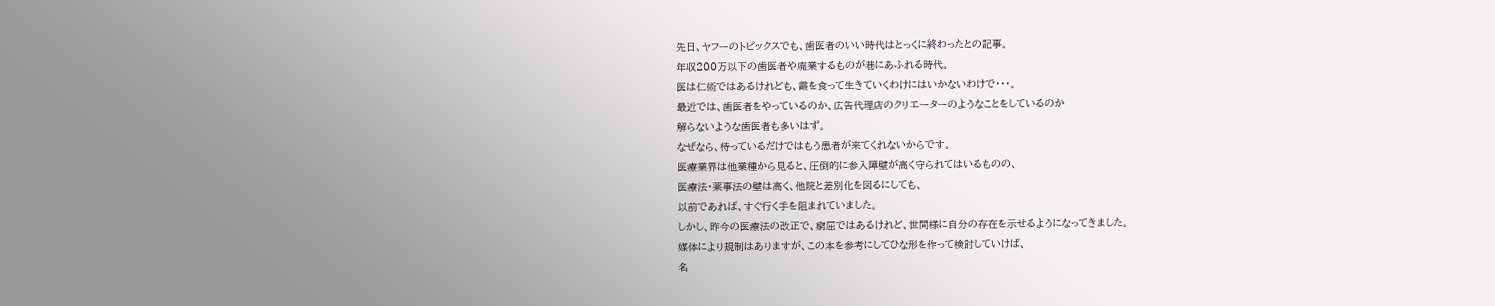先日、ヤフーのトピックスでも、歯医者のいい時代はとっくに終わったとの記事。
年収200万以下の歯医者や廃業するものが巷にあふれる時代。
医は仁術ではあるけれども、霞を食って生きていくわけにはいかないわけで・・・。
最近では、歯医者をやっているのか、広告代理店のクリエーターのようなことをしているのか
解らないような歯医者も多いはず。
なぜなら、待っているだけではもう患者が来てくれないからです。
医療業界は他業種から見ると、圧倒的に参入障壁が高く守られてはいるものの、
医療法・薬事法の壁は高く、他院と差別化を図るにしても、
以前であれば、すぐ行く手を阻まれていました。
しかし、昨今の医療法の改正で、窮屈ではあるけれど、世間様に自分の存在を示せるようになってきました。
媒体により規制はありますが、この本を参考にしてひな形を作って検討していけば、
名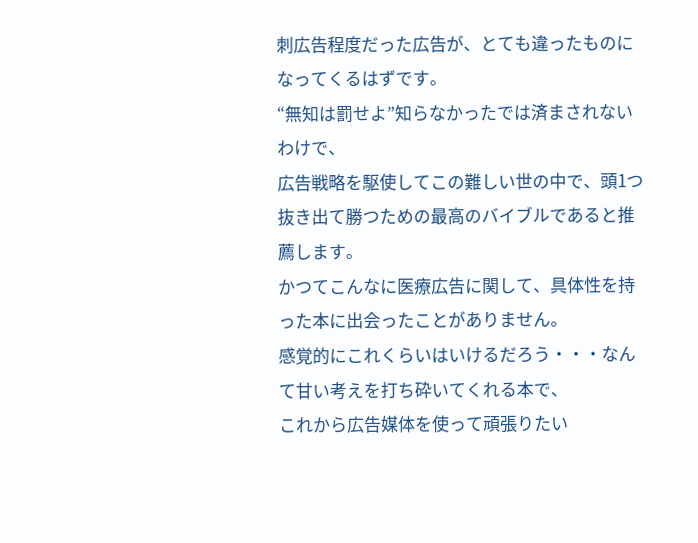刺広告程度だった広告が、とても違ったものになってくるはずです。
“無知は罰せよ”知らなかったでは済まされないわけで、
広告戦略を駆使してこの難しい世の中で、頭1つ抜き出て勝つための最高のバイブルであると推薦します。
かつてこんなに医療広告に関して、具体性を持った本に出会ったことがありません。
感覚的にこれくらいはいけるだろう・・・なんて甘い考えを打ち砕いてくれる本で、
これから広告媒体を使って頑張りたい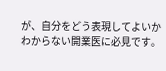が、自分をどう表現してよいかわからない開業医に必見です。